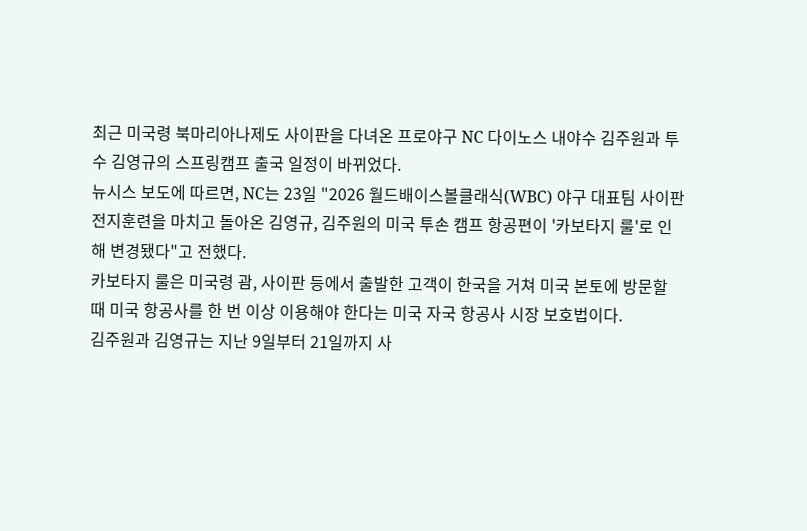최근 미국령 북마리아나제도 사이판을 다녀온 프로야구 NC 다이노스 내야수 김주원과 투수 김영규의 스프링캠프 출국 일정이 바뀌었다.
뉴시스 보도에 따르면, NC는 23일 "2026 월드배이스볼클래식(WBC) 야구 대표팀 사이판 전지훈련을 마치고 돌아온 김영규, 김주원의 미국 투손 캠프 항공편이 '카보타지 룰'로 인해 변경됐다"고 전했다.
카보타지 룰은 미국령 괌, 사이판 등에서 출발한 고객이 한국을 거쳐 미국 본토에 방문할 때 미국 항공사를 한 번 이상 이용해야 한다는 미국 자국 항공사 시장 보호법이다.
김주원과 김영규는 지난 9일부터 21일까지 사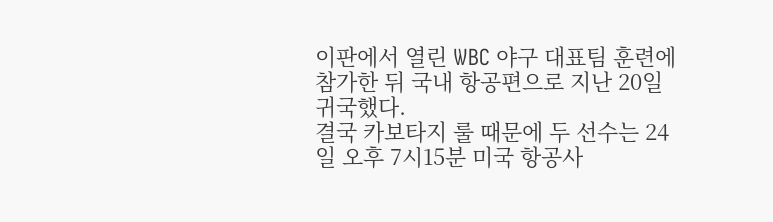이판에서 열린 WBC 야구 대표팀 훈련에 참가한 뒤 국내 항공편으로 지난 20일 귀국했다.
결국 카보타지 룰 때문에 두 선수는 24일 오후 7시15분 미국 항공사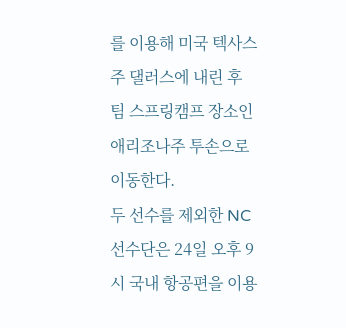를 이용해 미국 텍사스주 댈러스에 내린 후 팀 스프링캠프 장소인 애리조나주 투손으로 이동한다.
두 선수를 제외한 NC 선수단은 24일 오후 9시 국내 항공편을 이용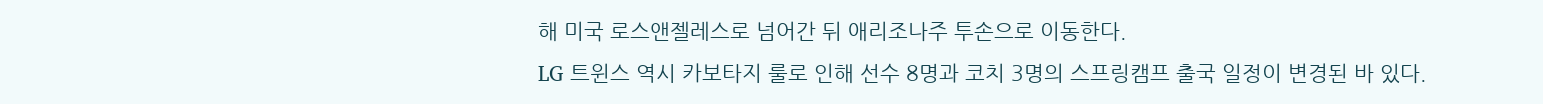해 미국 로스앤젤레스로 넘어간 뒤 애리조나주 투손으로 이동한다.
LG 트윈스 역시 카보타지 룰로 인해 선수 8명과 코치 3명의 스프링캠프 출국 일정이 변경된 바 있다.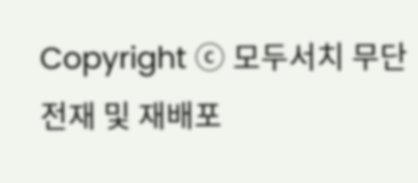Copyright ⓒ 모두서치 무단 전재 및 재배포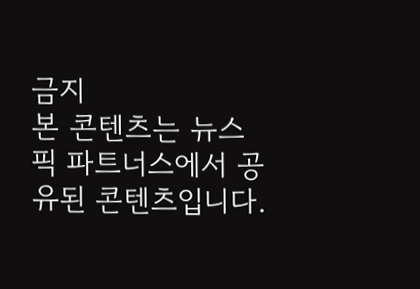금지
본 콘텐츠는 뉴스픽 파트너스에서 공유된 콘텐츠입니다.